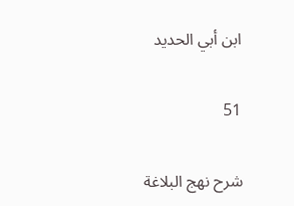ابن أبي الحديد

51

شرح نهج البلاغة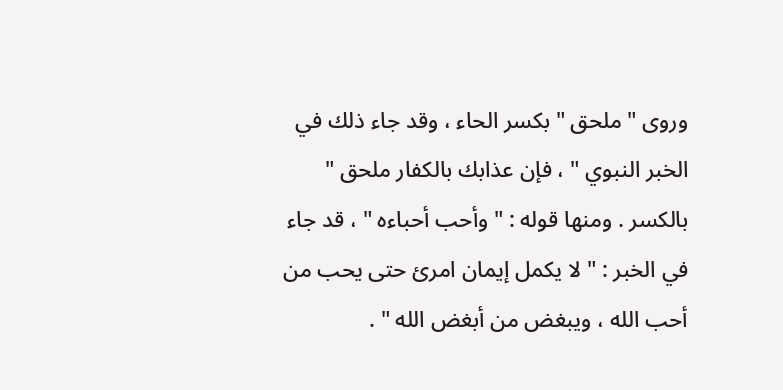وروى " ملحق " بكسر الحاء ، وقد جاء ذلك في الخبر النبوي " ، فإن عذابك بالكفار ملحق " بالكسر . ومنها قوله : " وأحب أحباءه " ، قد جاء في الخبر : " لا يكمل إيمان امرئ حتى يحب من أحب الله ، ويبغض من أبغض الله " .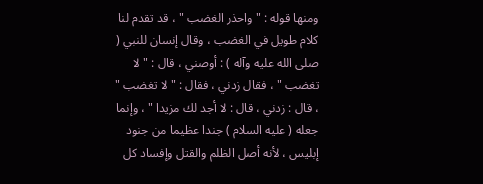ومنها قوله : " واحذر الغضب " ، قد تقدم لنا كلام طويل في الغضب ، وقال إنسان للنبي ( صلى الله عليه وآله ) : أوصني ، قال : " لا تغضب " ، فقال زدني ، فقال : " لا تغضب " ، قال : زدني ، قال : لا أجد لك مزيدا " ، وإنما جعله ( عليه السلام ) جندا عظيما من جنود إبليس ، لأنه أصل الظلم والقتل وإفساد كل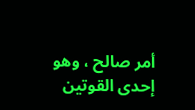أمر صالح ، وهو إحدى القوتين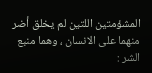المشؤمتين اللتين لم يخلق أضر منهما على الانسان ، وهما منبع الشر :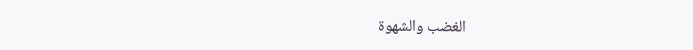الغضب والشهوة